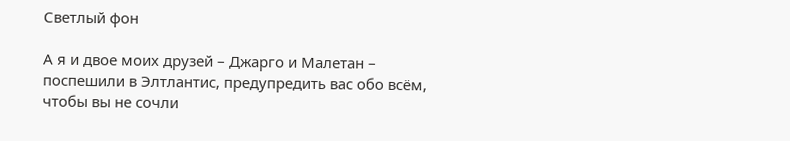Светлый фон

А я и двое моих друзей – Джарго и Малетан – поспешили в Элтлантис, предупредить вас обо всём, чтобы вы не сочли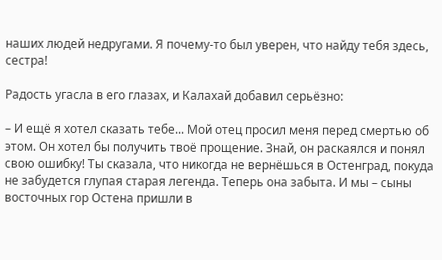наших людей недругами. Я почему-то был уверен, что найду тебя здесь, сестра!

Радость угасла в его глазах, и Калахай добавил серьёзно:

– И ещё я хотел сказать тебе... Мой отец просил меня перед смертью об этом. Он хотел бы получить твоё прощение. Знай, он раскаялся и понял свою ошибку! Ты сказала, что никогда не вернёшься в Остенград, покуда не забудется глупая старая легенда. Теперь она забыта. И мы – сыны восточных гор Остена пришли в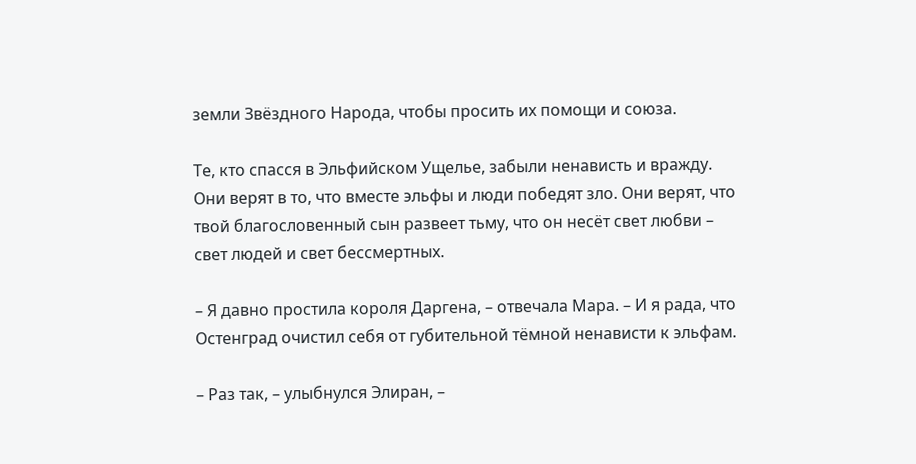земли Звёздного Народа, чтобы просить их помощи и союза.

Те, кто спасся в Эльфийском Ущелье, забыли ненависть и вражду. Они верят в то, что вместе эльфы и люди победят зло. Они верят, что твой благословенный сын развеет тьму, что он несёт свет любви – свет людей и свет бессмертных.

– Я давно простила короля Даргена, – отвечала Мара. – И я рада, что Остенград очистил себя от губительной тёмной ненависти к эльфам.

– Раз так, – улыбнулся Элиран, –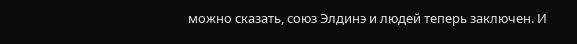можно сказать, союз Элдинэ и людей теперь заключен. И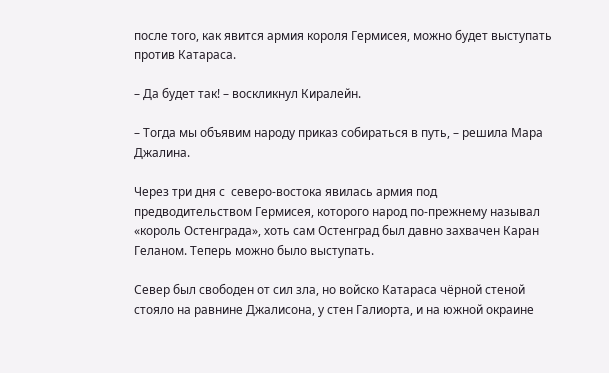после того, как явится армия короля Гермисея, можно будет выступать против Катараса.

– Да будет так! – воскликнул Киралейн.

– Тогда мы объявим народу приказ собираться в путь, – решила Мара Джалина.

Через три дня с  северо-востока явилась армия под предводительством Гермисея, которого народ по-прежнему называл «король Остенграда», хоть сам Остенград был давно захвачен Каран Геланом. Теперь можно было выступать.

Север был свободен от сил зла, но войско Катараса чёрной стеной стояло на равнине Джалисона, у стен Галиорта, и на южной окраине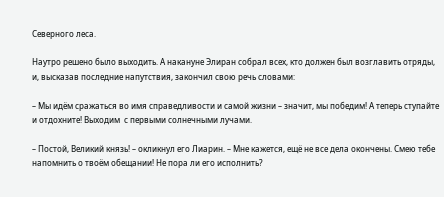Северного леса.

Наутро решено было выходить. А накануне Элиран собрал всех, кто должен был возглавить отряды, и, высказав последние напутствия, закончил свою речь словами:

– Мы идём сражаться во имя справедливости и самой жизни – значит, мы победим! А теперь ступайте и отдохните! Выходим  с первыми солнечными лучами.

– Постой, Великий князь! – окликнул его Лиарин. – Мне кажется, ещё не все дела окончены. Смею тебе напомнить о твоём обещании! Не пора ли его исполнить?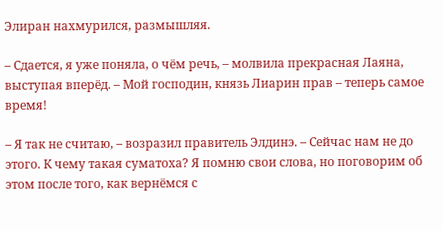Элиран нахмурился, размышляя.

– Сдается, я уже поняла, о чём речь, – молвила прекрасная Лаяна, выступая вперёд. – Мой господин, князь Лиарин прав – теперь самое время!

– Я так не считаю, – возразил правитель Элдинэ. – Сейчас нам не до этого. К чему такая суматоха? Я помню свои слова, но поговорим об этом после того, как вернёмся с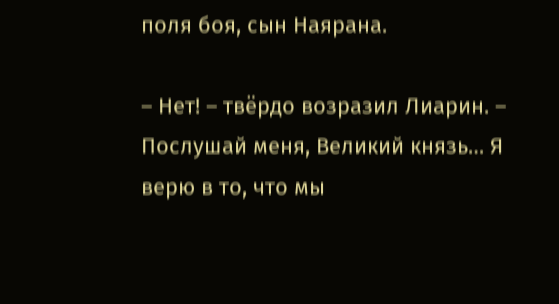поля боя, сын Наярана.

– Нет! – твёрдо возразил Лиарин. – Послушай меня, Великий князь… Я верю в то, что мы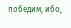победим, ибо,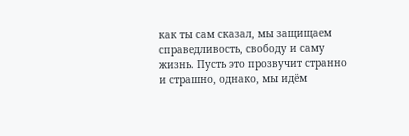как ты сам сказал, мы защищаем справедливость, свободу и саму жизнь. Пусть это прозвучит странно и страшно, однако, мы идём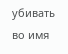убивать во имя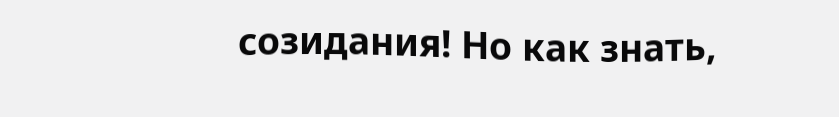созидания! Но как знать,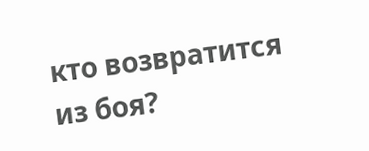кто возвратится из боя?